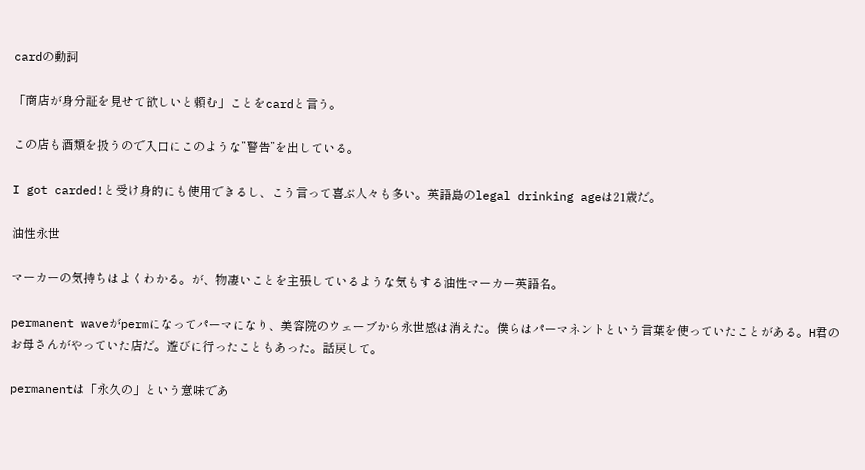cardの動詞

「商店が身分証を見せて欲しいと頼む」ことをcardと言う。

この店も酒類を扱うので入口にこのような”警告”を出している。

I got carded!と受け身的にも使用できるし、こう言って喜ぶ人々も多い。英語島のlegal drinking ageは21歳だ。

油性永世

マーカーの気持ちはよくわかる。が、物凄いことを主張しているような気もする油性マーカー英語名。

permanent waveがpermになってパーマになり、美容院のウェーブから永世感は消えた。僕らはパーマネントという言葉を使っていたことがある。H君のお母さんがやっていた店だ。遊びに行ったこともあった。話戻して。

permanentは「永久の」という意味であ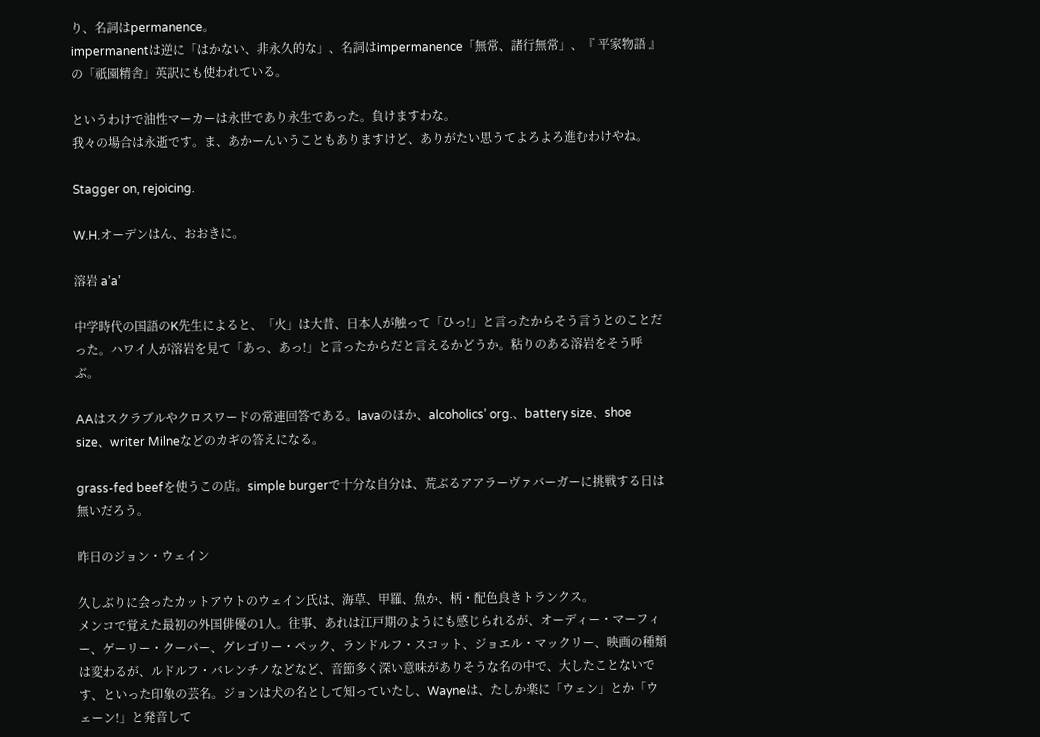り、名詞はpermanence。
impermanentは逆に「はかない、非永久的な」、名詞はimpermanence「無常、諸行無常」、『 平家物語 』の「祇園精舎」英訳にも使われている。

というわけで油性マーカーは永世であり永生であった。負けますわな。
我々の場合は永逝です。ま、あかーんいうこともありますけど、ありがたい思うてよろよろ進むわけやね。

Stagger on, rejoicing.

W.H.オーデンはん、おおきに。

溶岩 a’a’

中学時代の国語のK先生によると、「火」は大昔、日本人が触って「ひっ!」と言ったからそう言うとのことだった。ハワイ人が溶岩を見て「あっ、あっ!」と言ったからだと言えるかどうか。粘りのある溶岩をそう呼ぶ。

AAはスクラブルやクロスワードの常連回答である。lavaのほか、alcoholics’ org.、battery size、shoe size、writer Milneなどのカギの答えになる。

grass-fed beefを使うこの店。simple burgerで十分な自分は、荒ぶるアアラーヴァバーガーに挑戦する日は無いだろう。

昨日のジョン・ウェイン

久しぶりに会ったカットアウトのウェイン氏は、海草、甲羅、魚か、柄・配色良きトランクス。
メンコで覚えた最初の外国俳優の1人。往事、あれは江戸期のようにも感じられるが、オーディー・マーフィー、ゲーリー・クーパー、グレゴリー・ペック、ランドルフ・スコット、ジョエル・マックリー、映画の種類は変わるが、ルドルフ・バレンチノなどなど、音節多く深い意味がありそうな名の中で、大したことないです、といった印象の芸名。ジョンは犬の名として知っていたし、Wayneは、たしか楽に「ウェン」とか「ウェーン!」と発音して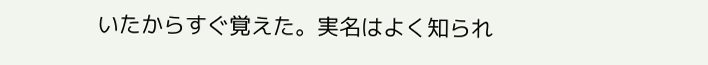いたからすぐ覚えた。実名はよく知られ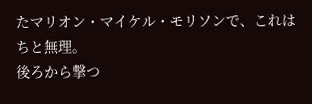たマリオン・マイケル・モリソンで、これはちと無理。
後ろから撃つ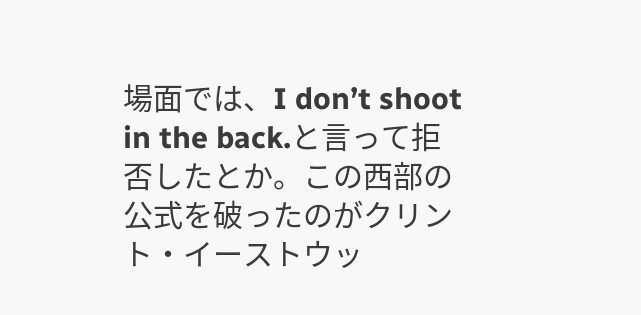場面では、I don’t shoot in the back.と言って拒否したとか。この西部の公式を破ったのがクリント・イーストウッ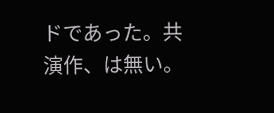ドであった。共演作、は無い。